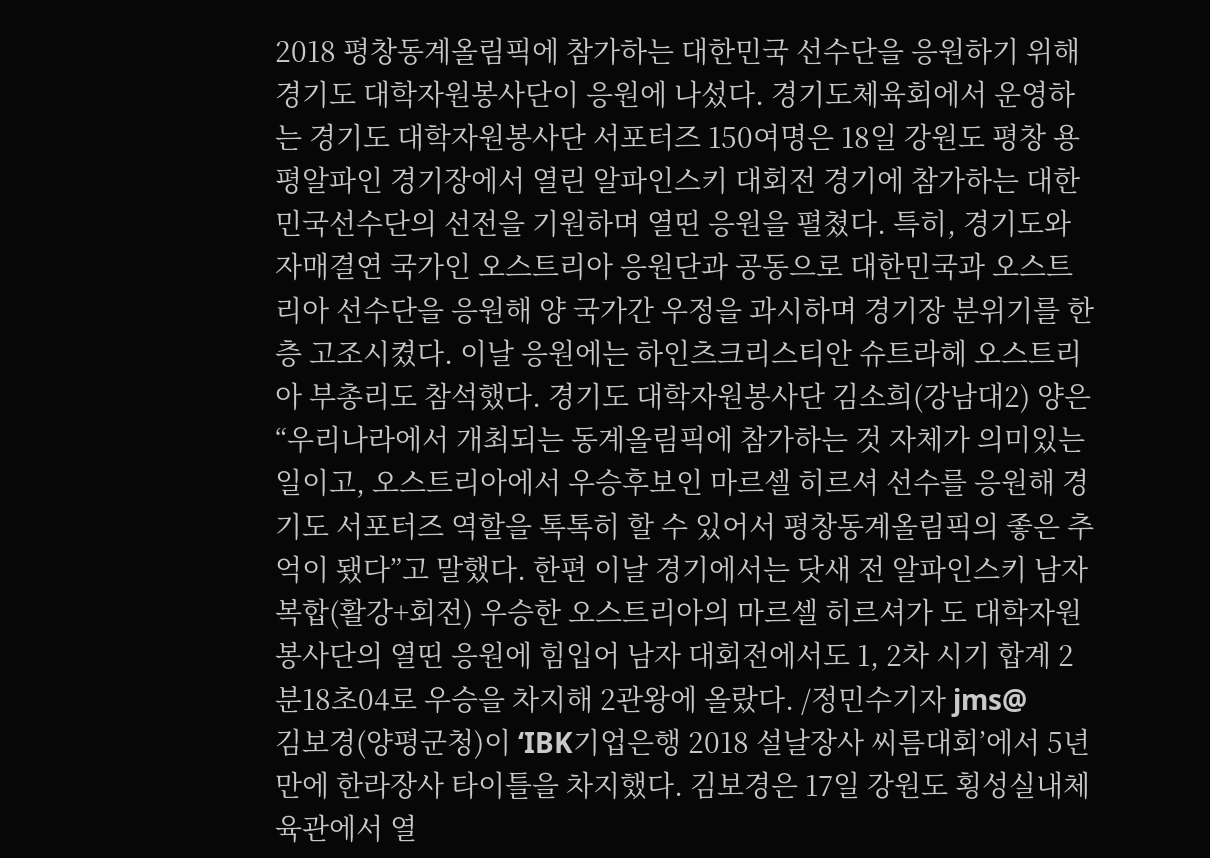2018 평창동계올림픽에 참가하는 대한민국 선수단을 응원하기 위해 경기도 대학자원봉사단이 응원에 나섰다. 경기도체육회에서 운영하는 경기도 대학자원봉사단 서포터즈 150여명은 18일 강원도 평창 용평알파인 경기장에서 열린 알파인스키 대회전 경기에 참가하는 대한민국선수단의 선전을 기원하며 열띤 응원을 펼쳤다. 특히, 경기도와 자매결연 국가인 오스트리아 응원단과 공동으로 대한민국과 오스트리아 선수단을 응원해 양 국가간 우정을 과시하며 경기장 분위기를 한층 고조시켰다. 이날 응원에는 하인츠크리스티안 슈트라헤 오스트리아 부총리도 참석했다. 경기도 대학자원봉사단 김소희(강남대2) 양은 “우리나라에서 개최되는 동계올림픽에 참가하는 것 자체가 의미있는 일이고, 오스트리아에서 우승후보인 마르셀 히르셔 선수를 응원해 경기도 서포터즈 역할을 톡톡히 할 수 있어서 평창동계올림픽의 좋은 추억이 됐다”고 말했다. 한편 이날 경기에서는 닷새 전 알파인스키 남자 복합(활강+회전) 우승한 오스트리아의 마르셀 히르셔가 도 대학자원봉사단의 열띤 응원에 힘입어 남자 대회전에서도 1, 2차 시기 합계 2분18초04로 우승을 차지해 2관왕에 올랐다. /정민수기자 jms@
김보경(양평군청)이 ‘IBK기업은행 2018 설날장사 씨름대회’에서 5년 만에 한라장사 타이틀을 차지했다. 김보경은 17일 강원도 횡성실내체육관에서 열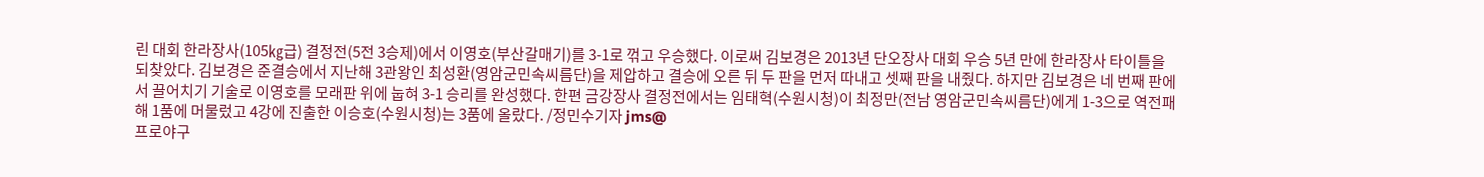린 대회 한라장사(105㎏급) 결정전(5전 3승제)에서 이영호(부산갈매기)를 3-1로 꺾고 우승했다. 이로써 김보경은 2013년 단오장사 대회 우승 5년 만에 한라장사 타이틀을 되찾았다. 김보경은 준결승에서 지난해 3관왕인 최성환(영암군민속씨름단)을 제압하고 결승에 오른 뒤 두 판을 먼저 따내고 셋째 판을 내줬다. 하지만 김보경은 네 번째 판에서 끌어치기 기술로 이영호를 모래판 위에 눕혀 3-1 승리를 완성했다. 한편 금강장사 결정전에서는 임태혁(수원시청)이 최정만(전남 영암군민속씨름단)에게 1-3으로 역전패해 1품에 머물렀고 4강에 진출한 이승호(수원시청)는 3품에 올랐다. /정민수기자 jms@
프로야구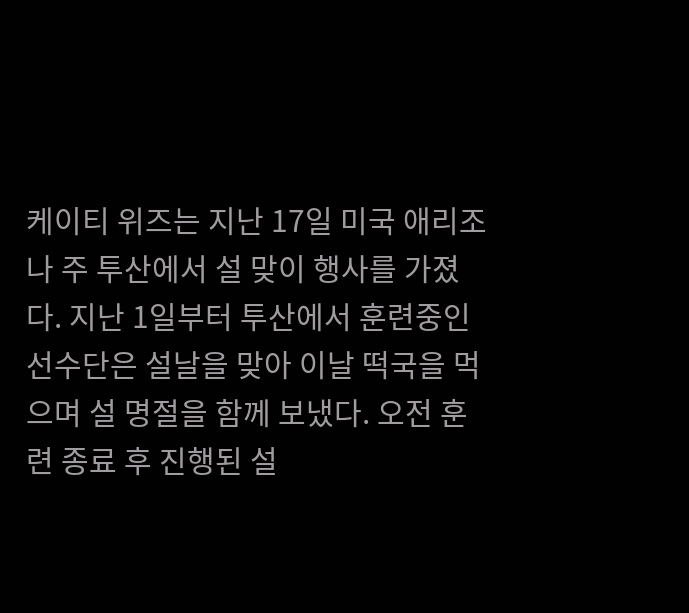케이티 위즈는 지난 17일 미국 애리조나 주 투산에서 설 맞이 행사를 가졌다. 지난 1일부터 투산에서 훈련중인 선수단은 설날을 맞아 이날 떡국을 먹으며 설 명절을 함께 보냈다. 오전 훈련 종료 후 진행된 설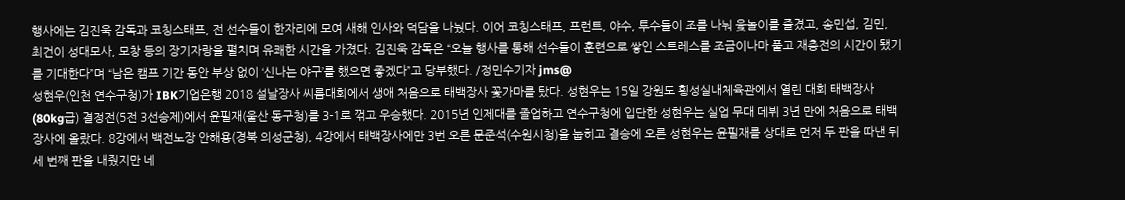행사에는 김진욱 감독과 코칭스태프, 전 선수들이 한자리에 모여 새해 인사와 덕담을 나눴다. 이어 코칭스태프, 프런트, 야수, 투수들이 조를 나눠 윷놀이를 즐겼고, 송민섭, 김민, 최건이 성대모사, 모창 등의 장기자랑을 펼치며 유쾌한 시간을 가졌다. 김진욱 감독은 “오늘 행사를 통해 선수들이 훈련으로 쌓인 스트레스를 조금이나마 풀고 재충전의 시간이 됐기를 기대한다”며 “남은 캠프 기간 동안 부상 없이 ‘신나는 야구’를 했으면 좋겠다”고 당부했다. /정민수기자 jms@
성현우(인천 연수구청)가 IBK기업은행 2018 설날장사 씨름대회에서 생애 처음으로 태백장사 꽃가마를 탔다. 성현우는 15일 강원도 횡성실내체육관에서 열린 대회 태백장사(80kg급) 결정전(5전 3선승제)에서 윤필재(울산 동구청)를 3-1로 꺾고 우승했다. 2015년 인제대를 졸업하고 연수구청에 입단한 성현우는 실업 무대 데뷔 3년 만에 처음으로 태백장사에 올랐다. 8강에서 백전노장 안해용(경북 의성군청), 4강에서 태백장사에만 3번 오른 문준석(수원시청)을 눕히고 결승에 오른 성현우는 윤필재를 상대로 먼저 두 판을 따낸 뒤 세 번째 판을 내줬지만 네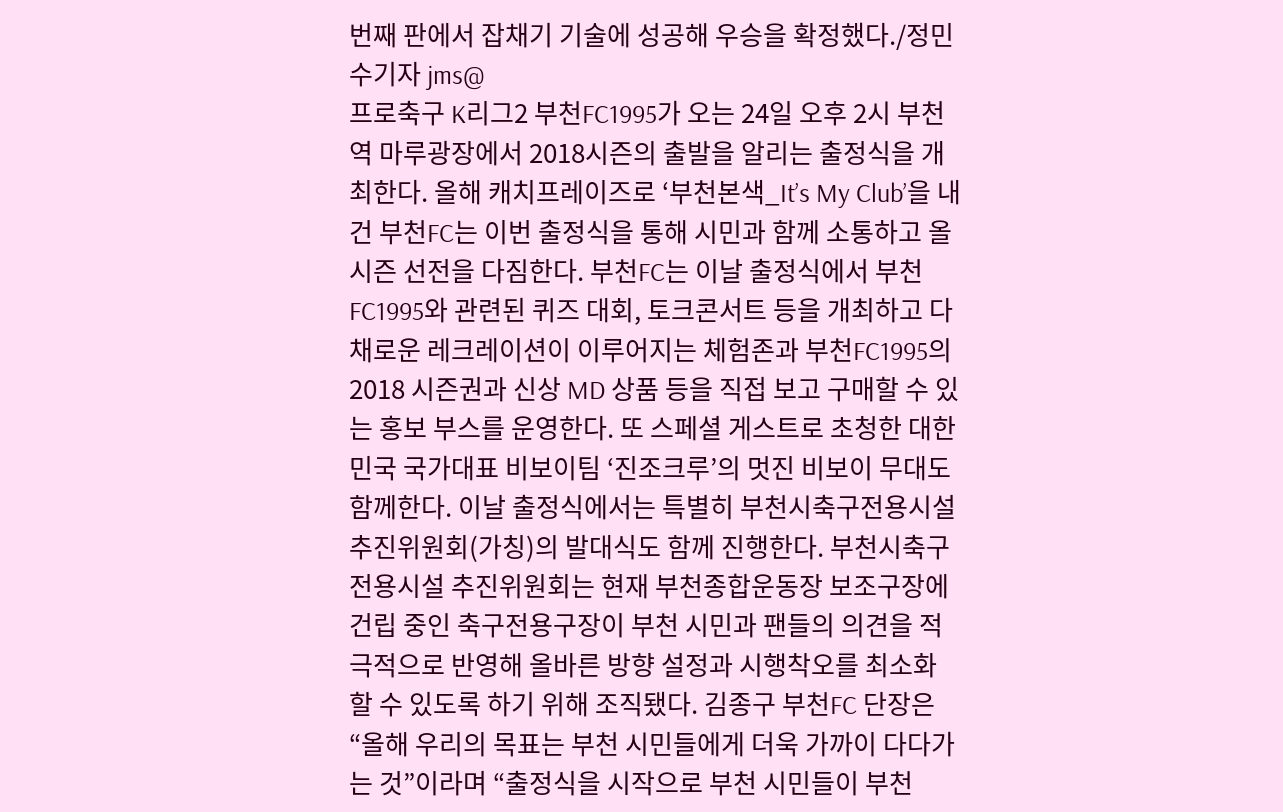번째 판에서 잡채기 기술에 성공해 우승을 확정했다./정민수기자 jms@
프로축구 K리그2 부천FC1995가 오는 24일 오후 2시 부천역 마루광장에서 2018시즌의 출발을 알리는 출정식을 개최한다. 올해 캐치프레이즈로 ‘부천본색_It’s My Club’을 내건 부천FC는 이번 출정식을 통해 시민과 함께 소통하고 올 시즌 선전을 다짐한다. 부천FC는 이날 출정식에서 부천FC1995와 관련된 퀴즈 대회, 토크콘서트 등을 개최하고 다채로운 레크레이션이 이루어지는 체험존과 부천FC1995의 2018 시즌권과 신상 MD 상품 등을 직접 보고 구매할 수 있는 홍보 부스를 운영한다. 또 스페셜 게스트로 초청한 대한민국 국가대표 비보이팀 ‘진조크루’의 멋진 비보이 무대도 함께한다. 이날 출정식에서는 특별히 부천시축구전용시설 추진위원회(가칭)의 발대식도 함께 진행한다. 부천시축구전용시설 추진위원회는 현재 부천종합운동장 보조구장에 건립 중인 축구전용구장이 부천 시민과 팬들의 의견을 적극적으로 반영해 올바른 방향 설정과 시행착오를 최소화 할 수 있도록 하기 위해 조직됐다. 김종구 부천FC 단장은 “올해 우리의 목표는 부천 시민들에게 더욱 가까이 다다가는 것”이라며 “출정식을 시작으로 부천 시민들이 부천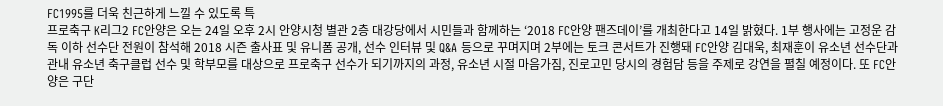FC1995를 더욱 친근하게 느낄 수 있도록 특
프로축구 K리그2 FC안양은 오는 24일 오후 2시 안양시청 별관 2층 대강당에서 시민들과 함께하는 ‘2018 FC안양 팬즈데이’를 개최한다고 14일 밝혔다. 1부 행사에는 고정운 감독 이하 선수단 전원이 참석해 2018 시즌 출사표 및 유니폼 공개, 선수 인터뷰 및 Q&A 등으로 꾸며지며 2부에는 토크 콘서트가 진행돼 FC안양 김대욱, 최재훈이 유소년 선수단과 관내 유소년 축구클럽 선수 및 학부모를 대상으로 프로축구 선수가 되기까지의 과정, 유소년 시절 마음가짐, 진로고민 당시의 경험담 등을 주제로 강연을 펼칠 예정이다. 또 FC안양은 구단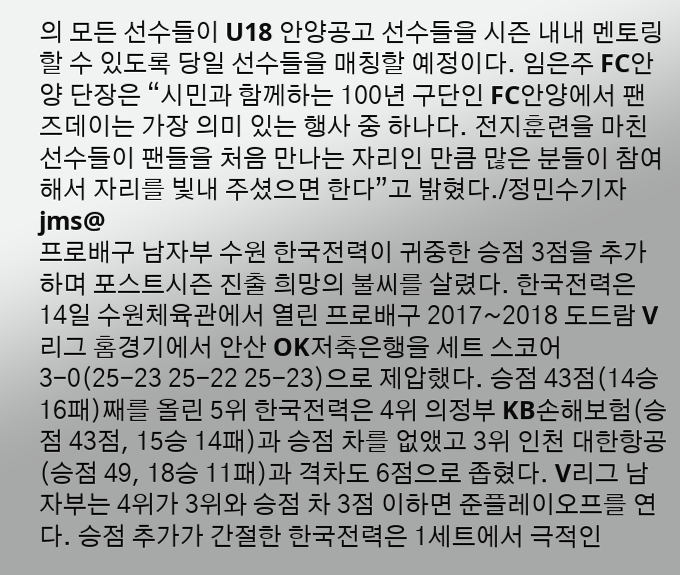의 모든 선수들이 U18 안양공고 선수들을 시즌 내내 멘토링할 수 있도록 당일 선수들을 매칭할 예정이다. 임은주 FC안양 단장은 “시민과 함께하는 100년 구단인 FC안양에서 팬즈데이는 가장 의미 있는 행사 중 하나다. 전지훈련을 마친 선수들이 팬들을 처음 만나는 자리인 만큼 많은 분들이 참여해서 자리를 빛내 주셨으면 한다”고 밝혔다./정민수기자 jms@
프로배구 남자부 수원 한국전력이 귀중한 승점 3점을 추가하며 포스트시즌 진출 희망의 불씨를 살렸다. 한국전력은 14일 수원체육관에서 열린 프로배구 2017~2018 도드람 V리그 홈경기에서 안산 OK저축은행을 세트 스코어 3-0(25-23 25-22 25-23)으로 제압했다. 승점 43점(14승 16패)째를 올린 5위 한국전력은 4위 의정부 KB손해보험(승점 43점, 15승 14패)과 승점 차를 없앴고 3위 인천 대한항공(승점 49, 18승 11패)과 격차도 6점으로 좁혔다. V리그 남자부는 4위가 3위와 승점 차 3점 이하면 준플레이오프를 연다. 승점 추가가 간절한 한국전력은 1세트에서 극적인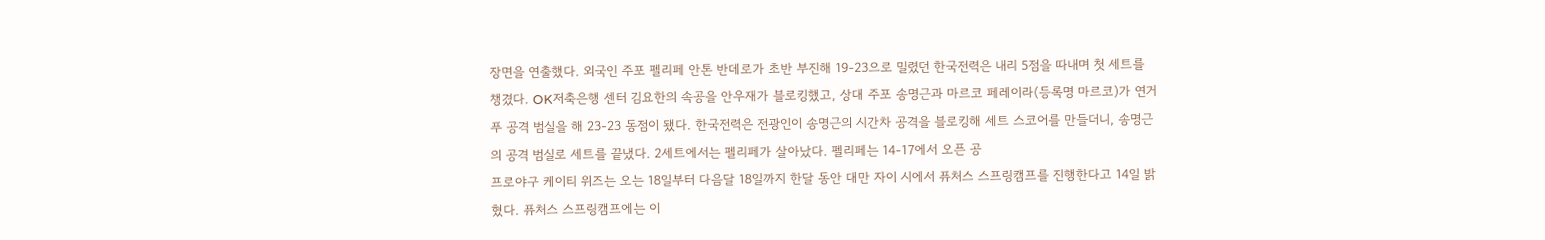장면을 연출했다. 외국인 주포 펠리페 안톤 반데로가 초반 부진해 19-23으로 밀렸던 한국전력은 내리 5점을 따내며 첫 세트를 챙겼다. OK저축은행 센터 김요한의 속공을 안우재가 블로킹했고, 상대 주포 송명근과 마르코 페레이라(등록명 마르코)가 연거푸 공격 범실을 해 23-23 동점이 됐다. 한국전력은 전광인이 송명근의 시간차 공격을 블로킹해 세트 스코어를 만들더니, 송명근의 공격 범실로 세트를 끝냈다. 2세트에서는 펠리페가 살아났다. 펠리페는 14-17에서 오픈 공
프로야구 케이티 위즈는 오는 18일부터 다음달 18일까지 한달 동안 대만 자이 시에서 퓨처스 스프링캠프를 진행한다고 14일 밝혔다. 퓨처스 스프링캠프에는 이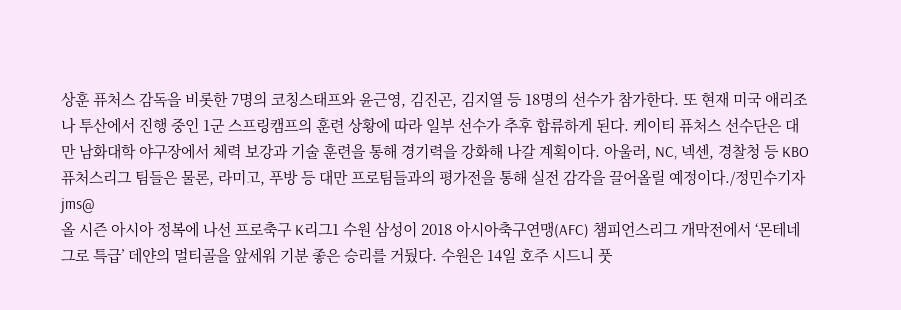상훈 퓨처스 감독을 비롯한 7명의 코칭스태프와 윤근영, 김진곤, 김지열 등 18명의 선수가 참가한다. 또 현재 미국 애리조나 투산에서 진행 중인 1군 스프링캠프의 훈련 상황에 따라 일부 선수가 추후 합류하게 된다. 케이티 퓨처스 선수단은 대만 남화대학 야구장에서 체력 보강과 기술 훈련을 통해 경기력을 강화해 나갈 계획이다. 아울러, NC, 넥센, 경찰청 등 KBO 퓨처스리그 팀들은 물론, 라미고, 푸방 등 대만 프로팀들과의 평가전을 통해 실전 감각을 끌어올릴 예정이다./정민수기자 jms@
올 시즌 아시아 정복에 나선 프로축구 K리그1 수원 삼성이 2018 아시아축구연맹(AFC) 챔피언스리그 개막전에서 ‘몬테네그로 특급’ 데얀의 멀티골을 앞세워 기분 좋은 승리를 거뒀다. 수원은 14일 호주 시드니 풋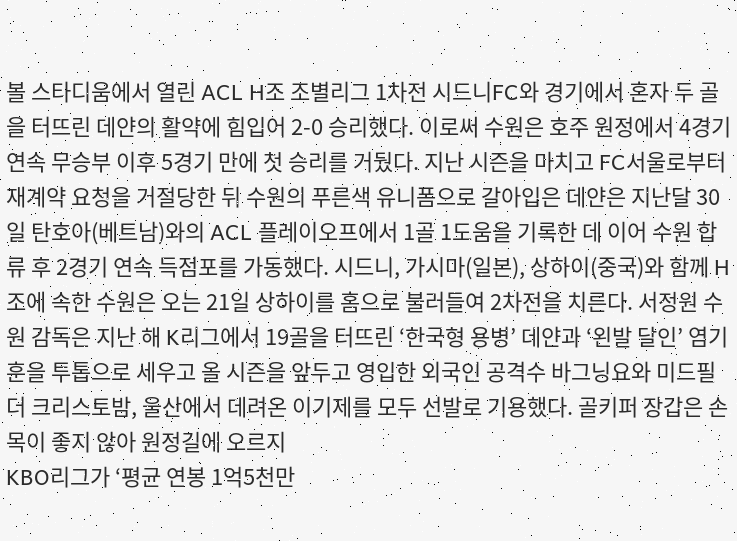볼 스타디움에서 열린 ACL H조 조별리그 1차전 시드니FC와 경기에서 혼자 두 골을 터뜨린 데얀의 활약에 힘입어 2-0 승리했다. 이로써 수원은 호주 원정에서 4경기 연속 무승부 이후 5경기 만에 첫 승리를 거뒀다. 지난 시즌을 마치고 FC서울로부터 재계약 요청을 거절당한 뒤 수원의 푸른색 유니폼으로 갈아입은 데얀은 지난달 30일 탄호아(베트남)와의 ACL 플레이오프에서 1골 1도움을 기록한 데 이어 수원 합류 후 2경기 연속 득점포를 가동했다. 시드니, 가시마(일본), 상하이(중국)와 함께 H조에 속한 수원은 오는 21일 상하이를 홈으로 불러들여 2차전을 치른다. 서정원 수원 감독은 지난 해 K리그에서 19골을 터뜨린 ‘한국형 용병’ 데얀과 ‘왼발 달인’ 염기훈을 투톱으로 세우고 올 시즌을 앞두고 영입한 외국인 공격수 바그닝요와 미드필더 크리스토밤, 울산에서 데려온 이기제를 모두 선발로 기용했다. 골키퍼 장갑은 손목이 좋지 않아 원정길에 오르지
KBO리그가 ‘평균 연봉 1억5천만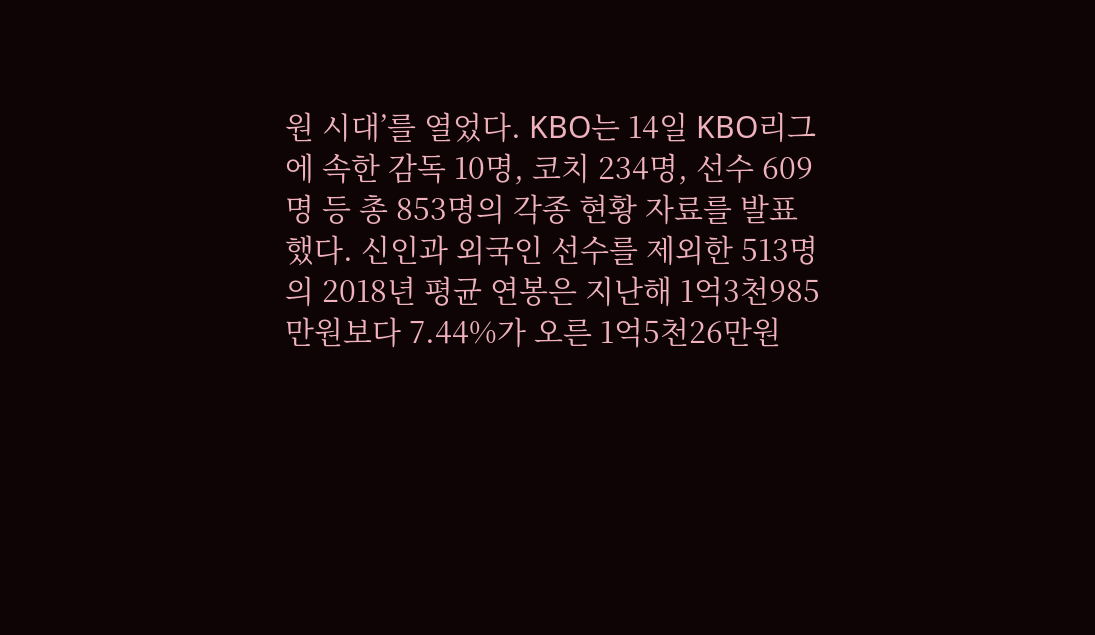원 시대’를 열었다. KBO는 14일 KBO리그에 속한 감독 10명, 코치 234명, 선수 609명 등 총 853명의 각종 현황 자료를 발표했다. 신인과 외국인 선수를 제외한 513명의 2018년 평균 연봉은 지난해 1억3천985만원보다 7.44%가 오른 1억5천26만원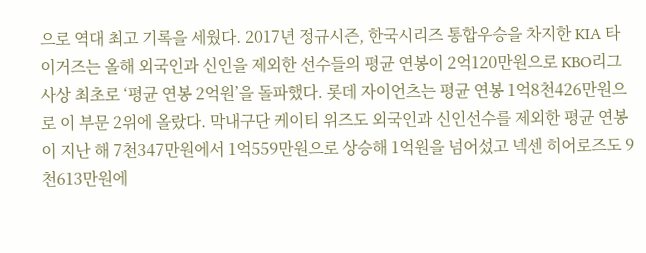으로 역대 최고 기록을 세웠다. 2017년 정규시즌, 한국시리즈 통합우승을 차지한 KIA 타이거즈는 올해 외국인과 신인을 제외한 선수들의 평균 연봉이 2억120만원으로 KBO리그 사상 최초로 ‘평균 연봉 2억원’을 돌파했다. 롯데 자이언츠는 평균 연봉 1억8천426만원으로 이 부문 2위에 올랐다. 막내구단 케이티 위즈도 외국인과 신인선수를 제외한 평균 연봉이 지난 해 7천347만원에서 1억559만원으로 상승해 1억원을 넘어섰고 넥센 히어로즈도 9천613만원에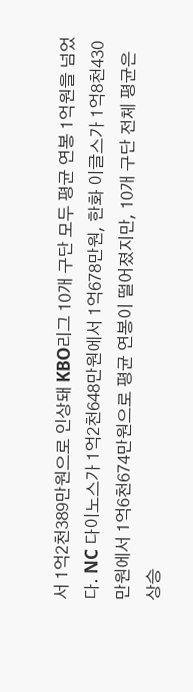서 1억2천389만원으로 인상돼 KBO리그 10개 구단 모두 평균 연봉 1억원을 넘었다. NC 다이노스가 1억2천648만원에서 1억678만원, 한화 이글스가 1억8천430만원에서 1억6천674만원으로 평균 연봉이 떨어졌지만, 10개 구단 전체 평균은 상승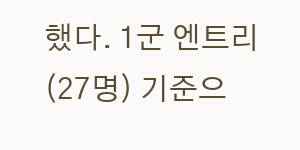했다. 1군 엔트리(27명) 기준으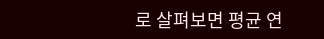로 살펴보면 평균 연